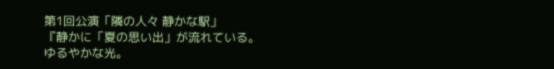第1回公演「隣の人々 静かな駅」
『静かに「夏の思い出」が流れている。
ゆるやかな光。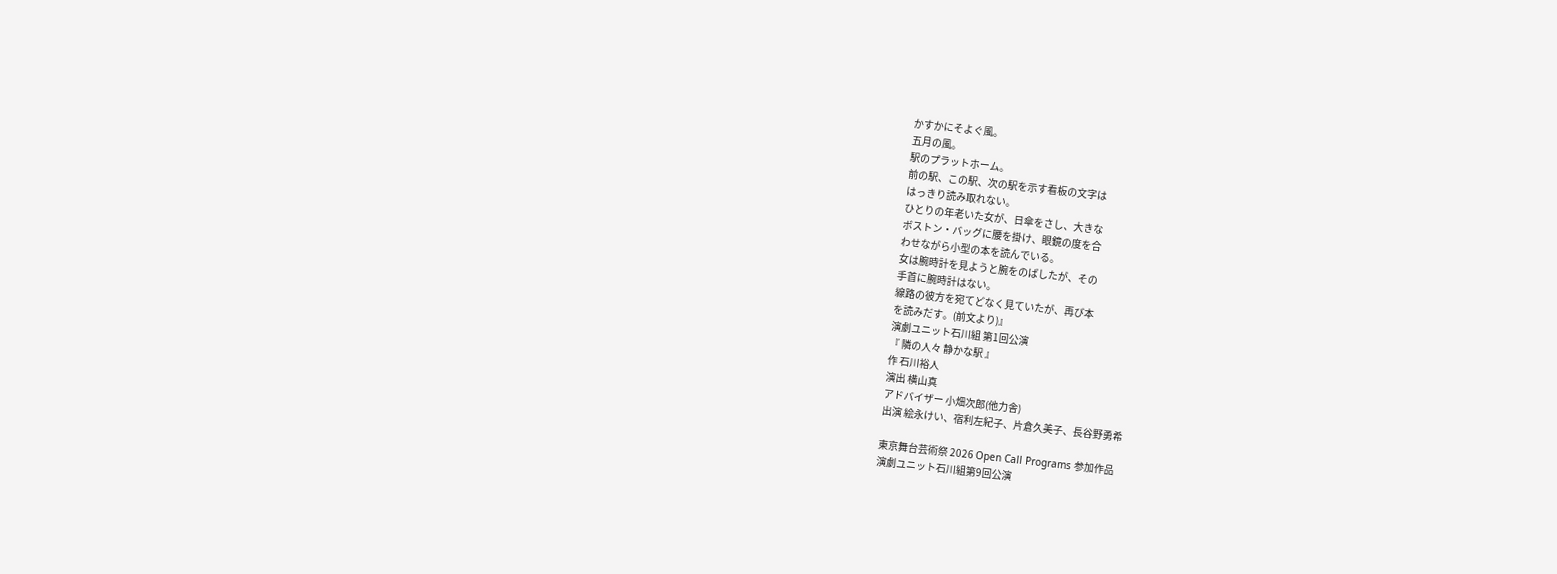かすかにそよぐ風。
五月の風。
駅のプラットホーム。
前の駅、この駅、次の駅を示す看板の文字は
はっきり読み取れない。
ひとりの年老いた女が、日傘をさし、大きな
ボストン・バッグに腰を掛け、眼鏡の度を合
わせながら小型の本を読んでいる。
女は腕時計を見ようと腕をのばしたが、その
手首に腕時計はない。
線路の彼方を宛てどなく見ていたが、再び本
を読みだす。(前文より)』
演劇ユニット石川組 第1回公演
『 隣の人々 静かな駅 』
作 石川裕人
演出 横山真
アドバイザー 小畑次郎(他力舎)
出演 絵永けい、宿利左紀子、片倉久美子、長谷野勇希

東京舞台芸術祭 2026 Open Call Programs 参加作品
演劇ユニット石川組第9回公演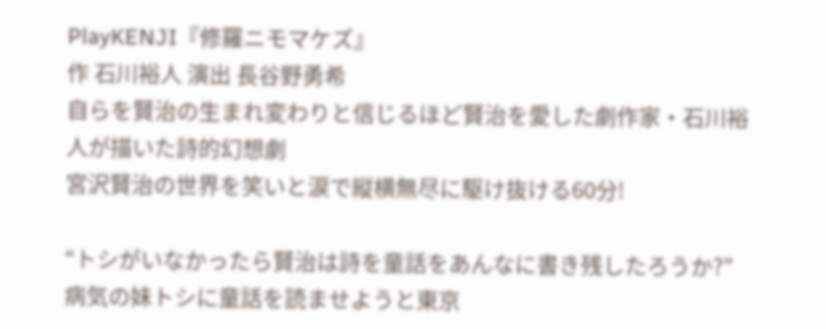PlayKENJI『修羅ニモマケズ』
作 石川裕人 演出 長谷野勇希
自らを賢治の生まれ変わりと信じるほど賢治を愛した劇作家・石川裕人が描いた詩的幻想劇
宮沢賢治の世界を笑いと涙で縦横無尽に駆け抜ける60分!

“トシがいなかったら賢治は詩を童話をあんなに書き残したろうか?”
病気の妹トシに童話を読ませようと東京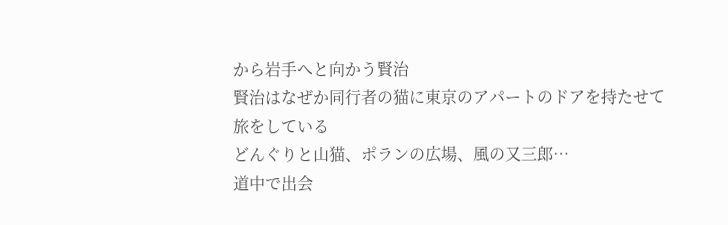から岩手へと向かう賢治
賢治はなぜか同行者の猫に東京のアパートのドアを持たせて旅をしている
どんぐりと山猫、ポランの広場、風の又三郎…
道中で出会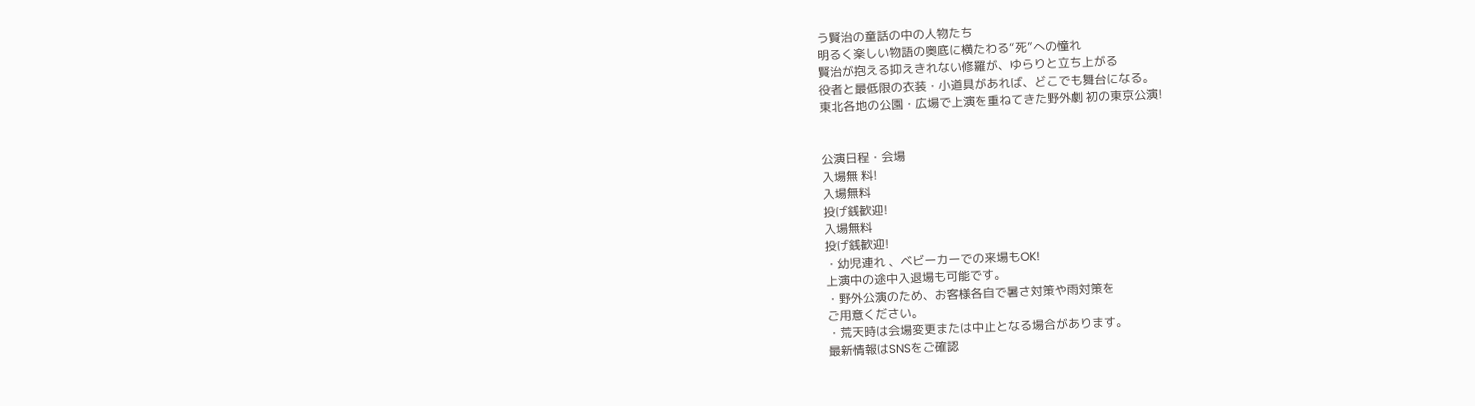う賢治の童話の中の人物たち
明るく楽しい物語の奥底に横たわる“死”への憧れ
賢治が抱える抑えきれない修羅が、ゆらりと立ち上がる
役者と最低限の衣装・小道具があれば、どこでも舞台になる。
東北各地の公園・広場で上演を重ねてきた野外劇 初の東京公演!


公演日程・会場
入場無 料!
入場無料
投げ銭歓迎!
入場無料
投げ銭歓迎!
・幼児連れ 、ベビーカーでの来場もOK!
上演中の途中入退場も可能です。
・野外公演のため、お客様各自で暑さ対策や雨対策を
ご用意ください。
・荒天時は会場変更または中止となる場合があります。
最新情報はSNSをご確認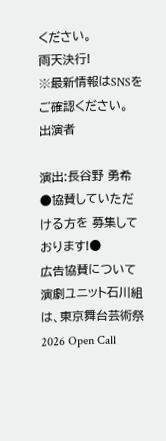ください。
雨天決行!
※最新情報はSNSをご確認ください。
出演者

演出:長谷野 勇希
●協賛していただける方を 募集しております!●
広告協賛について
演劇ユニット石川組は、東京舞台芸術祭2026 Open Call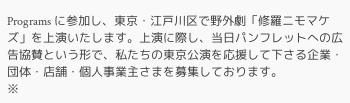Programs に参加し、東京・江戸川区で野外劇「修羅ニモマケズ」を上演いたします。上演に際し、当日パンフレットへの広告協賛という形で、私たちの東京公演を応援して下さる企業・団体・店舗・個人事業主さまを募集しております。
※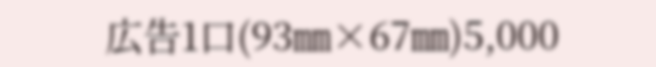広告1口(93㎜×67㎜)5,000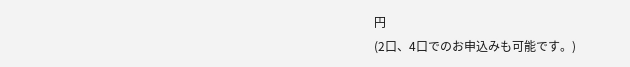円
(2口、4口でのお申込みも可能です。)